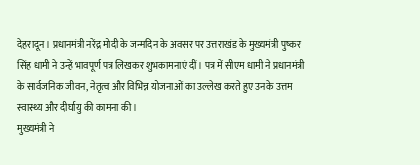देहरादून। प्रधानमंत्री नरेंद्र मोदी के जन्मदिन के अवसर पर उत्तराखंड के मुख्यमंत्री पुष्कर सिंह धामी ने उन्हें भावपूर्ण पत्र लिखकर शुभकामनाएं दीं। पत्र में सीएम धामी ने प्रधानमंत्री के सार्वजनिक जीवन, नेतृत्व और विभिन्न योजनाओं का उल्लेख करते हुए उनके उत्तम स्वास्थ्य और दीर्घायु की कामना की।
मुख्यमंत्री ने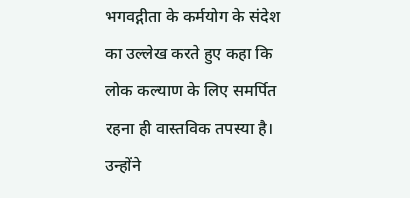भगवद्गीता के कर्मयोग के संदेश का उल्लेख करते हुए कहा कि लोक कल्याण के लिए समर्पित रहना ही वास्तविक तपस्या है। उन्होंने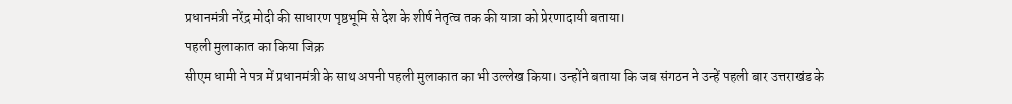प्रधानमंत्री नरेंद्र मोदी की साधारण पृष्ठभूमि से देश के शीर्ष नेतृत्व तक की यात्रा को प्रेरणादायी बताया।
पहली मुलाकात का किया जिक्र
सीएम धामी ने पत्र में प्रधानमंत्री के साथ अपनी पहली मुलाकात का भी उल्लेख किया। उन्होंने बताया कि जब संगठन ने उन्हें पहली बार उत्तराखंड के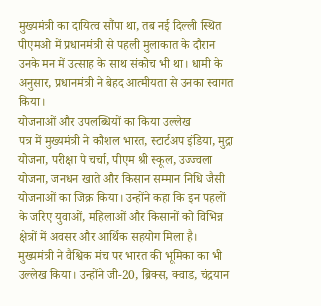मुख्यमंत्री का दायित्व सौंपा था, तब नई दिल्ली स्थित पीएमओ में प्रधानमंत्री से पहली मुलाकात के दौरान उनके मन में उत्साह के साथ संकोच भी था। धामी के अनुसार, प्रधानमंत्री ने बेहद आत्मीयता से उनका स्वागत किया।
योजनाओं और उपलब्धियों का किया उल्लेख
पत्र में मुख्यमंत्री ने कौशल भारत, स्टार्टअप इंडिया, मुद्रा योजना, परीक्षा पे चर्चा, पीएम श्री स्कूल, उज्ज्वला योजना, जनधन खाते और किसान सम्मान निधि जैसी योजनाओं का जिक्र किया। उन्होंने कहा कि इन पहलों के जरिए युवाओं, महिलाओं और किसानों को विभिन्न क्षेत्रों में अवसर और आर्थिक सहयोग मिला है।
मुख्यमंत्री ने वैश्विक मंच पर भारत की भूमिका का भी उल्लेख किया। उन्होंने जी-20, ब्रिक्स, क्वाड, चंद्रयान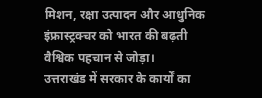मिशन, रक्षा उत्पादन और आधुनिक इंफ्रास्ट्रक्चर को भारत की बढ़ती वैश्विक पहचान से जोड़ा।
उत्तराखंड में सरकार के कार्यों का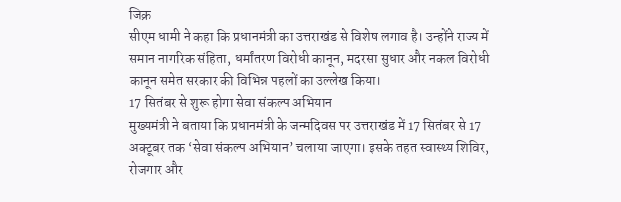जिक्र
सीएम धामी ने कहा कि प्रधानमंत्री का उत्तराखंड से विशेष लगाव है। उन्होंने राज्य में समान नागरिक संहिता, धर्मांतरण विरोधी कानून, मदरसा सुधार और नकल विरोधी कानून समेत सरकार की विभिन्न पहलों का उल्लेख किया।
17 सितंबर से शुरू होगा सेवा संकल्प अभियान
मुख्यमंत्री ने बताया कि प्रधानमंत्री के जन्मदिवस पर उत्तराखंड में 17 सितंबर से 17 अक्टूबर तक ‘सेवा संकल्प अभियान’ चलाया जाएगा। इसके तहत स्वास्थ्य शिविर, रोजगार और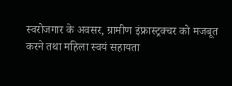स्वरोजगार के अवसर, ग्रामीण इंफ्रास्ट्रक्चर को मजबूत करने तथा महिला स्वयं सहायता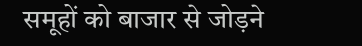समूहों को बाजार से जोड़ने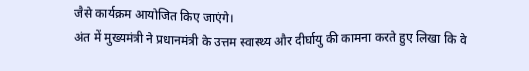जैसे कार्यक्रम आयोजित किए जाएंगे।
अंत में मुख्यमंत्री ने प्रधानमंत्री के उत्तम स्वास्थ्य और दीर्घायु की कामना करते हुए लिखा कि वे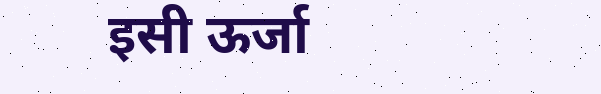इसी ऊर्जा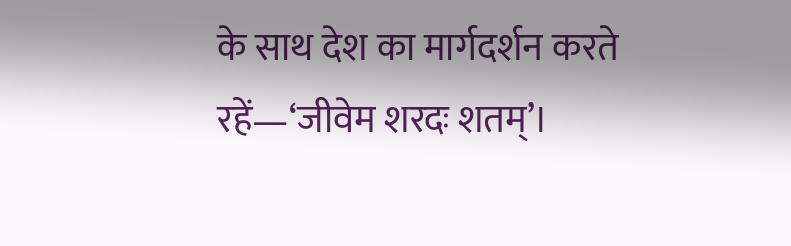के साथ देश का मार्गदर्शन करते रहें—‘जीवेम शरदः शतम्’।